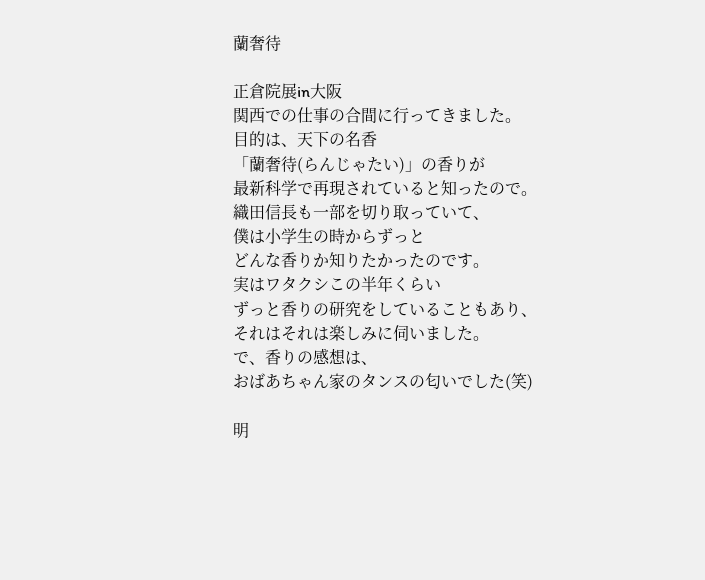蘭奢待

正倉院展in大阪
関西での仕事の合間に行ってきました。
目的は、天下の名香
「蘭奢待(らんじゃたい)」の香りが
最新科学で再現されていると知ったので。
織田信長も一部を切り取っていて、
僕は小学生の時からずっと
どんな香りか知りたかったのです。
実はワタクシこの半年くらい
ずっと香りの研究をしていることもあり、
それはそれは楽しみに伺いました。
で、香りの感想は、
おばあちゃん家のタンスの匂いでした(笑)

明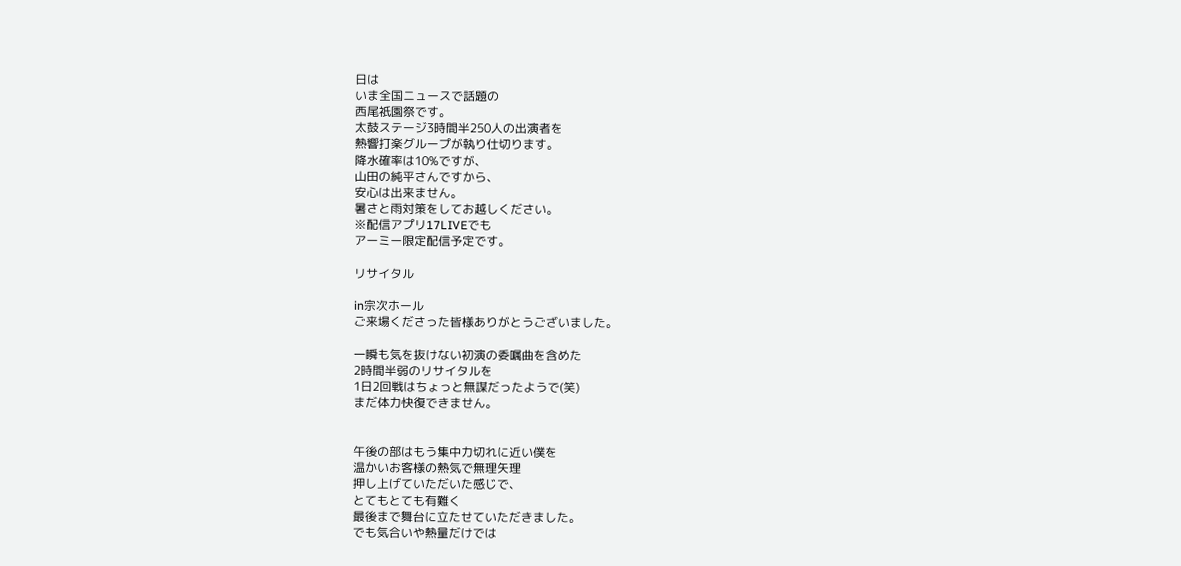日は
いま全国ニュースで話題の
西尾祇園祭です。
太鼓ステージ3時間半250人の出演者を
熱響打楽グループが執り仕切ります。
降水確率は10%ですが、
山田の純平さんですから、
安心は出来ません。
暑さと雨対策をしてお越しください。
※配信アプリ17LIVEでも
アーミー限定配信予定です。

リサイタル

in宗次ホール
ご来場くださった皆様ありがとうございました。

一瞬も気を抜けない初演の委嘱曲を含めた
2時間半弱のリサイタルを
1日2回戦はちょっと無謀だったようで(笑)
まだ体力快復できません。


午後の部はもう集中力切れに近い僕を
温かいお客様の熱気で無理矢理
押し上げていただいた感じで、
とてもとても有難く
最後まで舞台に立たせていただきました。
でも気合いや熱量だけでは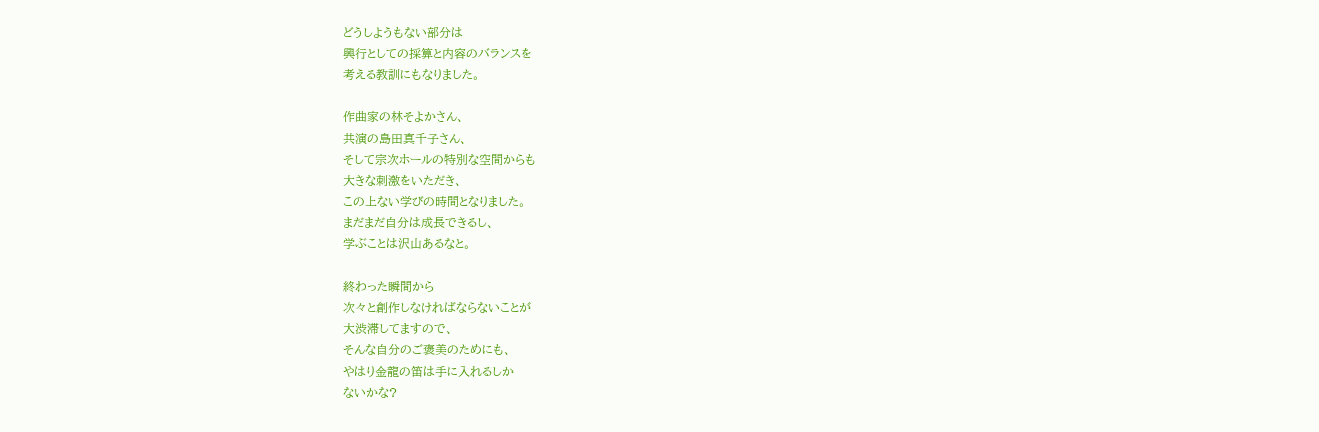どうしようもない部分は
興行としての採算と内容のバランスを
考える教訓にもなりました。

作曲家の林そよかさん、
共演の島田真千子さん、
そして宗次ホールの特別な空間からも
大きな刺激をいただき、
この上ない学びの時間となりました。
まだまだ自分は成長できるし、
学ぶことは沢山あるなと。

終わった瞬間から
次々と創作しなければならないことが
大渋滞してますので、
そんな自分のご褒美のためにも、
やはり金龍の笛は手に入れるしか
ないかな?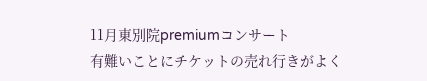11月東別院premiumコンサート
有難いことにチケットの売れ行きがよく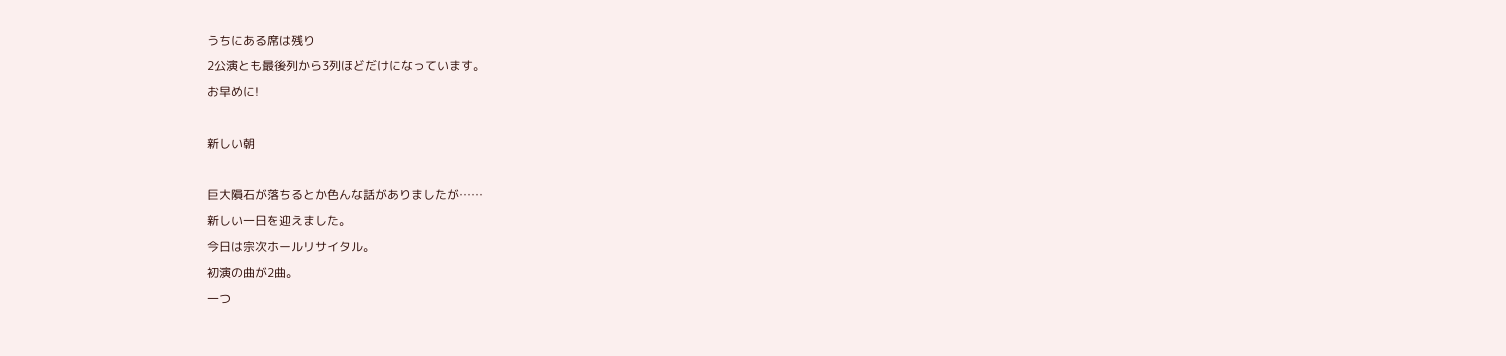うちにある席は残り
2公演とも最後列から3列ほどだけになっています。
お早めに!

新しい朝

巨大隕石が落ちるとか色んな話がありましたが……
新しい一日を迎えました。
今日は宗次ホールリサイタル。
初演の曲が2曲。
一つ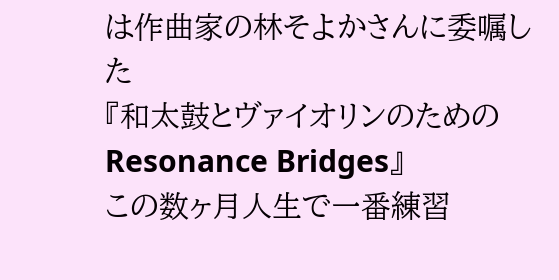は作曲家の林そよかさんに委嘱した
『和太鼓とヴァイオリンのためのResonance Bridges』
この数ヶ月人生で一番練習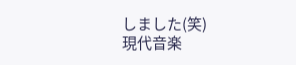しました(笑)
現代音楽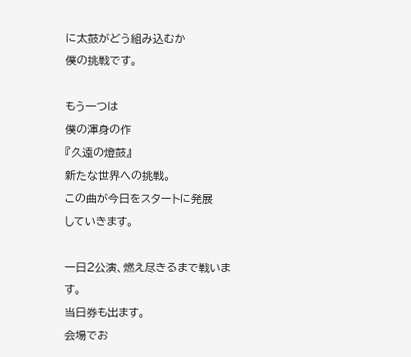に太鼓がどう組み込むか
僕の挑戦です。

もう一つは
僕の渾身の作
『久遠の燈鼓』
新たな世界への挑戦。
この曲が今日をスタートに発展
していきます。

一日2公演、燃え尽きるまで戦います。
当日券も出ます。
会場でお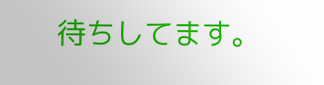待ちしてます。